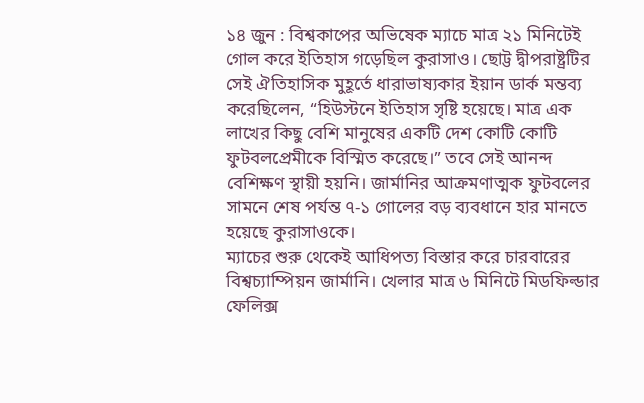১৪ জুন : বিশ্বকাপের অভিষেক ম্যাচে মাত্র ২১ মিনিটেই গোল করে ইতিহাস গড়েছিল কুরাসাও। ছোট্ট দ্বীপরাষ্ট্রটির সেই ঐতিহাসিক মুহূর্তে ধারাভাষ্যকার ইয়ান ডার্ক মন্তব্য করেছিলেন, “হিউস্টনে ইতিহাস সৃষ্টি হয়েছে। মাত্র এক লাখের কিছু বেশি মানুষের একটি দেশ কোটি কোটি ফুটবলপ্রেমীকে বিস্মিত করেছে।” তবে সেই আনন্দ বেশিক্ষণ স্থায়ী হয়নি। জার্মানির আক্রমণাত্মক ফুটবলের সামনে শেষ পর্যন্ত ৭-১ গোলের বড় ব্যবধানে হার মানতে হয়েছে কুরাসাওকে।
ম্যাচের শুরু থেকেই আধিপত্য বিস্তার করে চারবারের বিশ্বচ্যাম্পিয়ন জার্মানি। খেলার মাত্র ৬ মিনিটে মিডফিল্ডার ফেলিক্স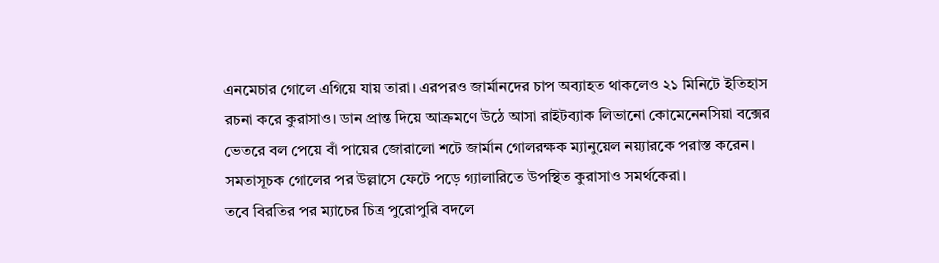এনমেচার গোলে এগিয়ে যায় তারা। এরপরও জার্মানদের চাপ অব্যাহত থাকলেও ২১ মিনিটে ইতিহাস রচনা করে কুরাসাও। ডান প্রান্ত দিয়ে আক্রমণে উঠে আসা রাইটব্যাক লিভানো কোমেনেনসিয়া বক্সের ভেতরে বল পেয়ে বাঁ পায়ের জোরালো শটে জার্মান গোলরক্ষক ম্যানুয়েল নয়্যারকে পরাস্ত করেন। সমতাসূচক গোলের পর উল্লাসে ফেটে পড়ে গ্যালারিতে উপস্থিত কুরাসাও সমর্থকেরা।
তবে বিরতির পর ম্যাচের চিত্র পুরোপুরি বদলে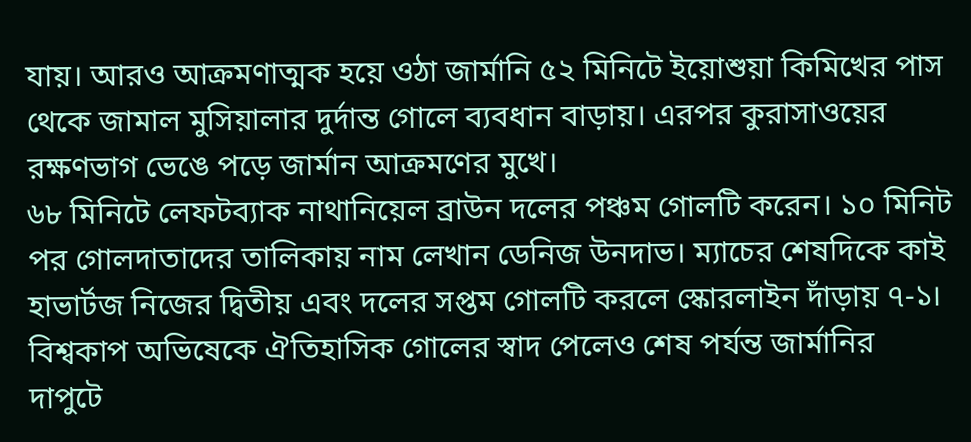যায়। আরও আক্রমণাত্মক হয়ে ওঠা জার্মানি ৫২ মিনিটে ইয়োশুয়া কিমিখের পাস থেকে জামাল মুসিয়ালার দুর্দান্ত গোলে ব্যবধান বাড়ায়। এরপর কুরাসাওয়ের রক্ষণভাগ ভেঙে পড়ে জার্মান আক্রমণের মুখে।
৬৮ মিনিটে লেফটব্যাক নাথানিয়েল ব্রাউন দলের পঞ্চম গোলটি করেন। ১০ মিনিট পর গোলদাতাদের তালিকায় নাম লেখান ডেনিজ উনদাভ। ম্যাচের শেষদিকে কাই হাভার্টজ নিজের দ্বিতীয় এবং দলের সপ্তম গোলটি করলে স্কোরলাইন দাঁড়ায় ৭-১। বিশ্বকাপ অভিষেকে ঐতিহাসিক গোলের স্বাদ পেলেও শেষ পর্যন্ত জার্মানির দাপুটে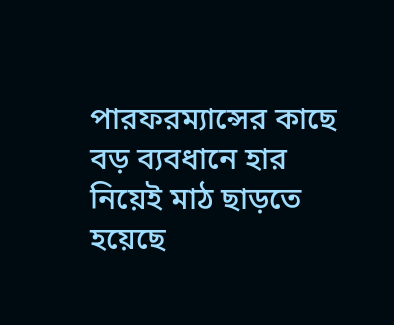পারফরম্যান্সের কাছে বড় ব্যবধানে হার নিয়েই মাঠ ছাড়তে হয়েছে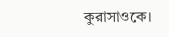কুরাসাওকে।